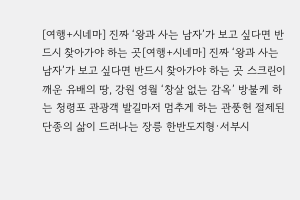[여행+시네마] 진짜 ‘왕과 사는 남자’가 보고 싶다면 반드시 찾아가야 하는 곳[여행+시네마] 진짜 ‘왕과 사는 남자’가 보고 싶다면 반드시 찾아가야 하는 곳 스크린이 깨운 유배의 땅, 강원 영월 ‘창살 없는 감옥’ 방불케 하는 청령포 관광객 발길마저 멈추게 하는 관풍헌 절제된 단종의 삶이 드러나는 장릉 한반도지형·서부시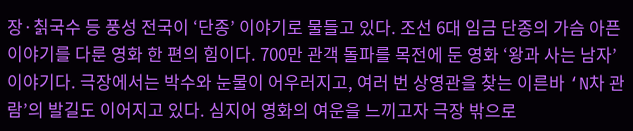장·칡국수 등 풍성 전국이 ‘단종’ 이야기로 물들고 있다. 조선 6대 임금 단종의 가슴 아픈 이야기를 다룬 영화 한 편의 힘이다. 700만 관객 돌파를 목전에 둔 영화 ‘왕과 사는 남자’ 이야기다. 극장에서는 박수와 눈물이 어우러지고, 여러 번 상영관을 찾는 이른바 ‘N차 관람’의 발길도 이어지고 있다. 심지어 영화의 여운을 느끼고자 극장 밖으로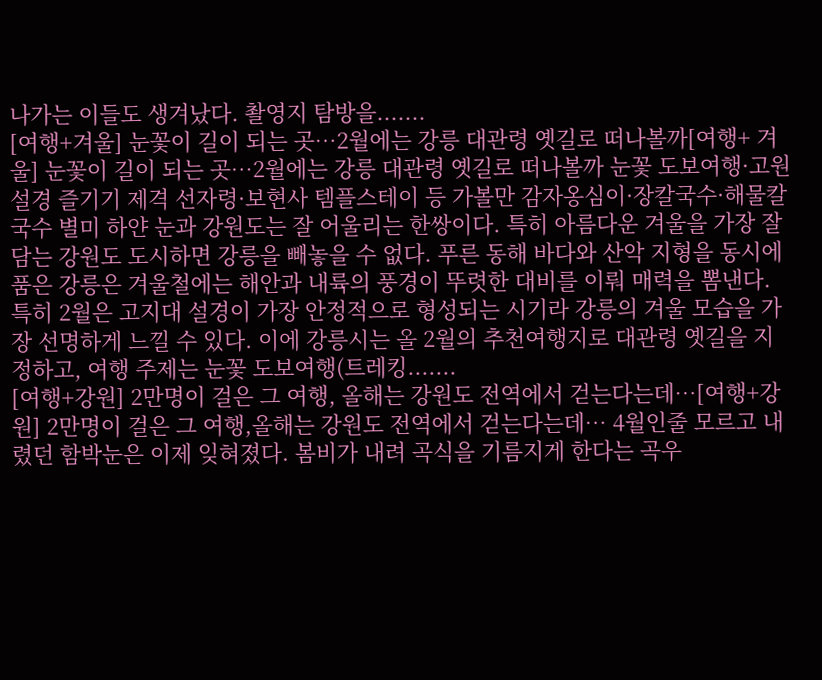나가는 이들도 생겨났다. 촬영지 탐방을.......
[여행+겨울] 눈꽃이 길이 되는 곳…2월에는 강릉 대관령 옛길로 떠나볼까[여행+ 겨울] 눈꽃이 길이 되는 곳…2월에는 강릉 대관령 옛길로 떠나볼까 눈꽃 도보여행·고원설경 즐기기 제격 선자령·보현사 템플스테이 등 가볼만 감자옹심이·장칼국수·해물칼국수 별미 하얀 눈과 강원도는 잘 어울리는 한쌍이다. 특히 아름다운 겨울을 가장 잘 담는 강원도 도시하면 강릉을 빼놓을 수 없다. 푸른 동해 바다와 산악 지형을 동시에 품은 강릉은 겨울철에는 해안과 내륙의 풍경이 뚜렷한 대비를 이뤄 매력을 뽐낸다. 특히 2월은 고지대 설경이 가장 안정적으로 형성되는 시기라 강릉의 겨울 모습을 가장 선명하게 느낄 수 있다. 이에 강릉시는 올 2월의 추천여행지로 대관령 옛길을 지정하고, 여행 주제는 눈꽃 도보여행(트레킹.......
[여행+강원] 2만명이 걸은 그 여행, 올해는 강원도 전역에서 걷는다는데…[여행+강원] 2만명이 걸은 그 여행,올해는 강원도 전역에서 걷는다는데… 4월인줄 모르고 내렸던 함박눈은 이제 잊혀졌다. 봄비가 내려 곡식을 기름지게 한다는 곡우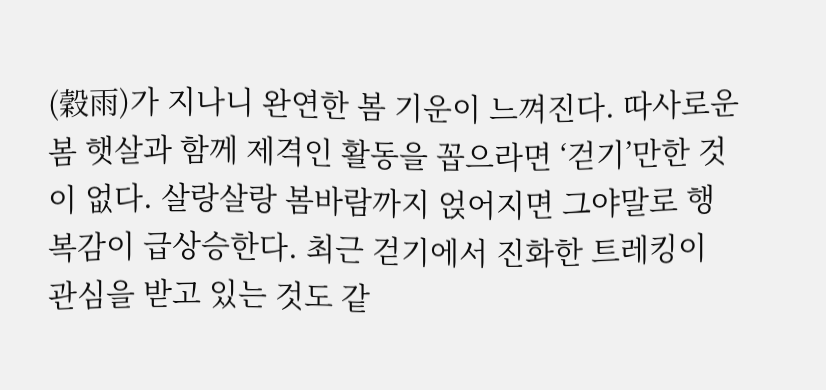(穀雨)가 지나니 완연한 봄 기운이 느껴진다. 따사로운 봄 햇살과 함께 제격인 활동을 꼽으라면 ‘걷기’만한 것이 없다. 살랑살랑 봄바람까지 얹어지면 그야말로 행복감이 급상승한다. 최근 걷기에서 진화한 트레킹이 관심을 받고 있는 것도 같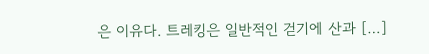은 이유다. 트레킹은 일반적인 걷기에 산과 […]